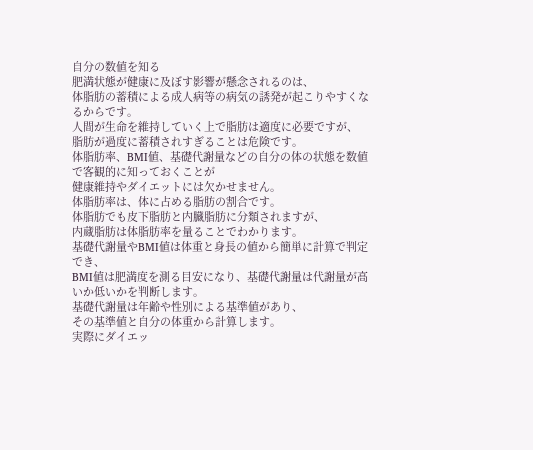自分の数値を知る
肥満状態が健康に及ぼす影響が懸念されるのは、
体脂肪の蓄積による成人病等の病気の誘発が起こりやすくなるからです。
人間が生命を維持していく上で脂肪は適度に必要ですが、
脂肪が過度に蓄積されすぎることは危険です。
体脂肪率、BMI値、基礎代謝量などの自分の体の状態を数値で客観的に知っておくことが
健康維持やダイエットには欠かせません。
体脂肪率は、体に占める脂肪の割合です。
体脂肪でも皮下脂肪と内臓脂肪に分類されますが、
内蔵脂肪は体脂肪率を量ることでわかります。
基礎代謝量やBMI値は体重と身長の値から簡単に計算で判定でき、
BMI値は肥満度を測る目安になり、基礎代謝量は代謝量が高いか低いかを判断します。
基礎代謝量は年齢や性別による基準値があり、
その基準値と自分の体重から計算します。
実際にダイエッ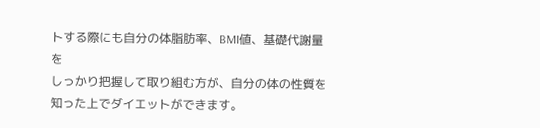トする際にも自分の体脂肪率、BMI値、基礎代謝量を
しっかり把握して取り組む方が、自分の体の性質を知った上でダイエットができます。